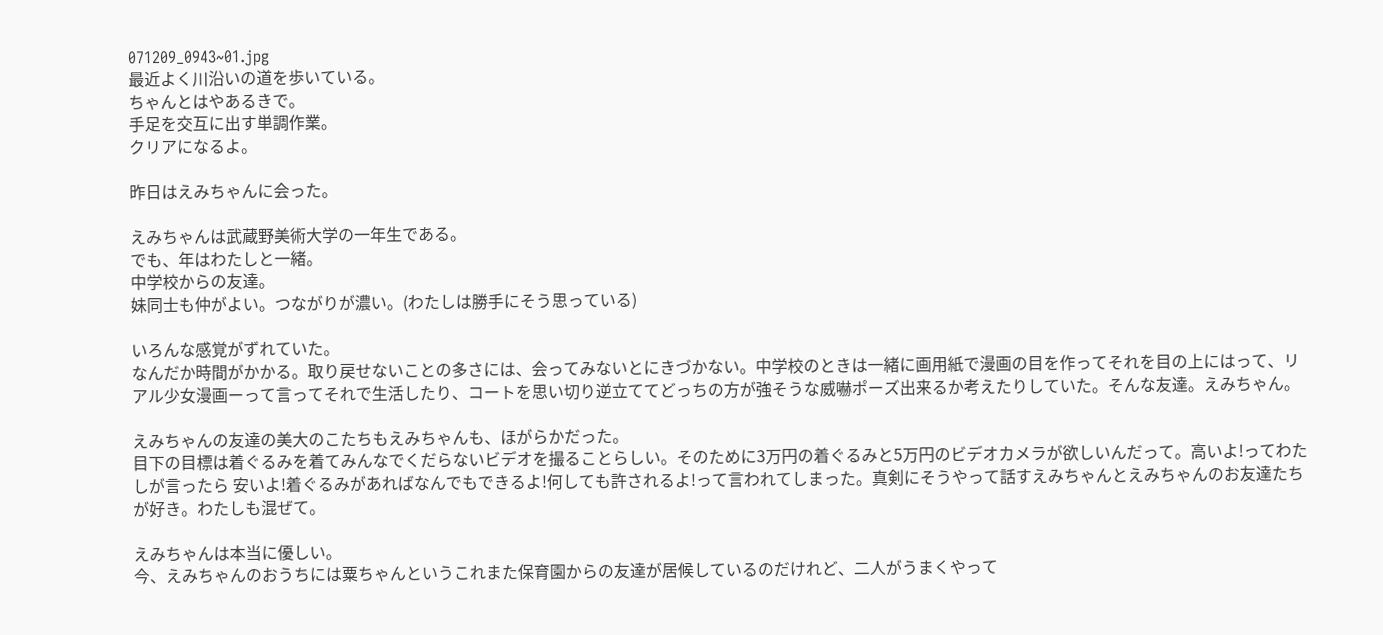071209_0943~01.jpg
最近よく川沿いの道を歩いている。
ちゃんとはやあるきで。
手足を交互に出す単調作業。
クリアになるよ。

昨日はえみちゃんに会った。

えみちゃんは武蔵野美術大学の一年生である。
でも、年はわたしと一緒。
中学校からの友達。
妹同士も仲がよい。つながりが濃い。(わたしは勝手にそう思っている)

いろんな感覚がずれていた。
なんだか時間がかかる。取り戻せないことの多さには、会ってみないとにきづかない。中学校のときは一緒に画用紙で漫画の目を作ってそれを目の上にはって、リアル少女漫画ーって言ってそれで生活したり、コートを思い切り逆立ててどっちの方が強そうな威嚇ポーズ出来るか考えたりしていた。そんな友達。えみちゃん。

えみちゃんの友達の美大のこたちもえみちゃんも、ほがらかだった。
目下の目標は着ぐるみを着てみんなでくだらないビデオを撮ることらしい。そのために3万円の着ぐるみと5万円のビデオカメラが欲しいんだって。高いよ!ってわたしが言ったら 安いよ!着ぐるみがあればなんでもできるよ!何しても許されるよ!って言われてしまった。真剣にそうやって話すえみちゃんとえみちゃんのお友達たちが好き。わたしも混ぜて。

えみちゃんは本当に優しい。
今、えみちゃんのおうちには粟ちゃんというこれまた保育園からの友達が居候しているのだけれど、二人がうまくやって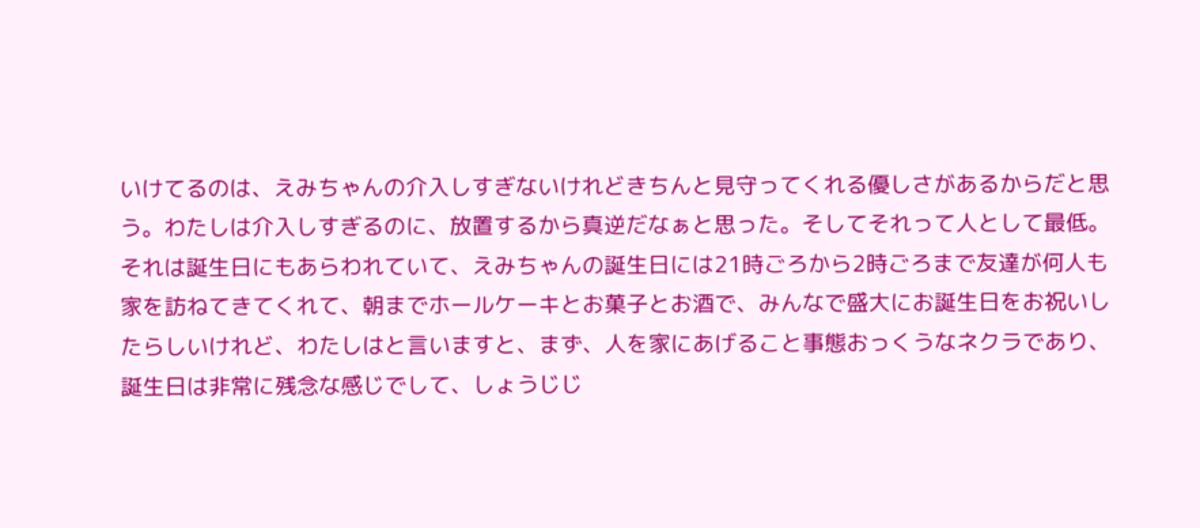いけてるのは、えみちゃんの介入しすぎないけれどきちんと見守ってくれる優しさがあるからだと思う。わたしは介入しすぎるのに、放置するから真逆だなぁと思った。そしてそれって人として最低。
それは誕生日にもあらわれていて、えみちゃんの誕生日には21時ごろから2時ごろまで友達が何人も家を訪ねてきてくれて、朝までホールケーキとお菓子とお酒で、みんなで盛大にお誕生日をお祝いしたらしいけれど、わたしはと言いますと、まず、人を家にあげること事態おっくうなネクラであり、誕生日は非常に残念な感じでして、しょうじじ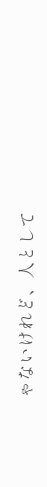ゃないけれど、人として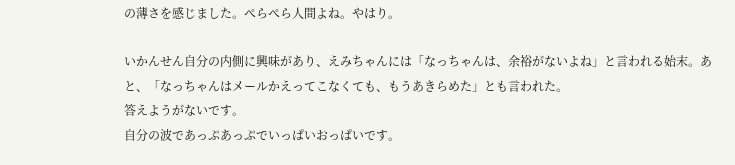の薄さを感じました。ぺらぺら人間よね。やはり。

いかんせん自分の内側に興味があり、えみちゃんには「なっちゃんは、余裕がないよね」と言われる始末。あと、「なっちゃんはメールかえってこなくても、もうあきらめた」とも言われた。
答えようがないです。
自分の波であっぷあっぷでいっぱいおっぱいです。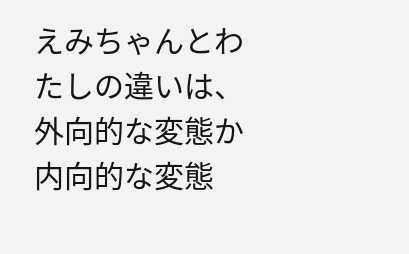えみちゃんとわたしの違いは、外向的な変態か
内向的な変態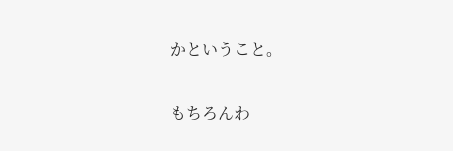かということ。

もちろんわ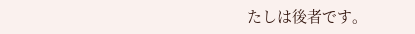たしは後者です。